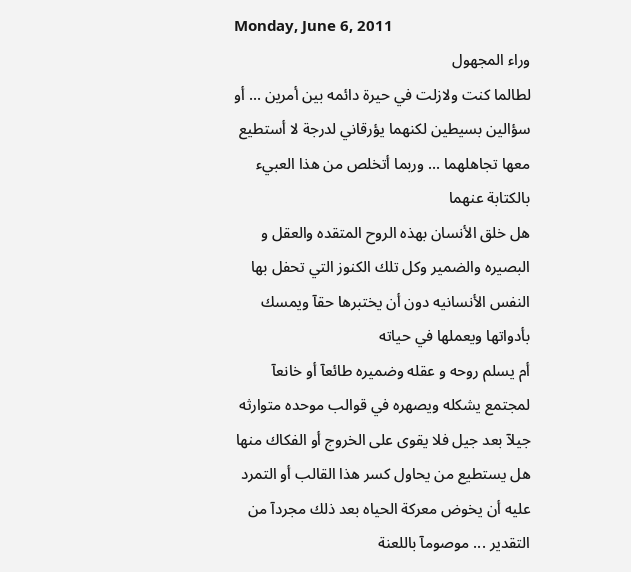Monday, June 6, 2011
وراء المجهول
لطالما كنت ولازلت في حيرة دائمه بين أمرين ... أو سؤالين بسيطين لكنهما يؤرقاني لدرجة لا أستطيع معها تجاهلهما ... وربما أتخلص من هذا العبيء بالكتابة عنهما
هل خلق الأنسان بهذه الروح المتقده والعقل و البصيره والضمير وكل تلك الكنوز التي تحفل بها النفس الأنسانيه دون أن يختبرها حقآ ويمسك بأدواتها ويعملها في حياته
أم يسلم روحه و عقله وضميره طائعآ أو خانعآ لمجتمع يشكله ويصهره في قوالب موحده متوارثه جيلآ بعد جيل فلا يقوى على الخروج أو الفكاك منها
هل يستطيع من يحاول كسر هذا القالب أو التمرد عليه أن يخوض معركة الحياه بعد ذلك مجردآ من التقدير ... موصومآ باللعنة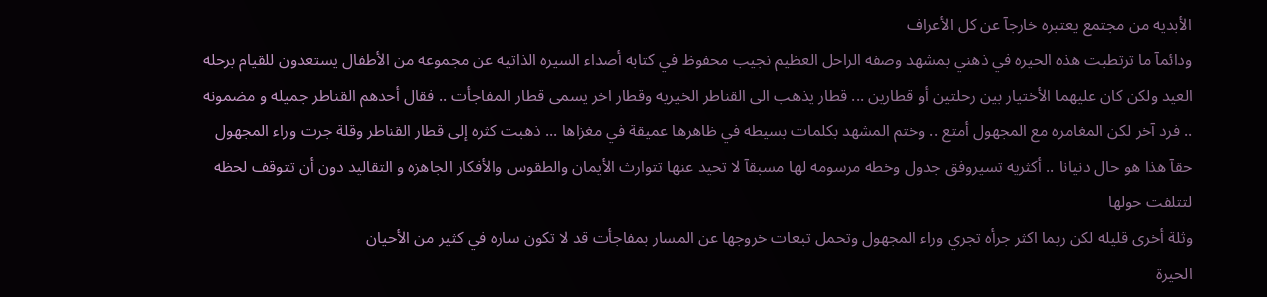الأبديه من مجتمع يعتبره خارجآ عن كل الأعراف
ودائمآ ما ترتطبت هذه الحيره في ذهني بمشهد وصفه الراحل العظيم نجيب محفوظ في كتابه أصداء السيره الذاتيه عن مجموعه من الأطفال يستعدون للقيام برحله العيد ولكن كان عليهما الأختيار بين رحلتين أو قطارين ... قطار يذهب الى القناطر الخيريه وقطار اخر يسمى قطار المفاجأت .. فقال أحدهم القناطر جميله و مضمونه .. فرد آخر لكن المغامره مع المجهول أمتع .. وختم المشهد بكلمات بسيطه في ظاهرها عميقة في مغزاها ... ذهبت كثره إلى قطار القناطر وقلة جرت وراء المجهول
حقآ هذا هو حال دنيانا .. أكثريه تسيروفق جدول وخطه مرسومه لها مسبقآ لا تحيد عنها تتوارث الأيمان والطقوس والأفكار الجاهزه و التقاليد دون أن تتوقف لحظه لتتلفت حولها
وثلة أخرى قليله لكن ربما اكثر جرأه تجري وراء المجهول وتحمل تبعات خروجها عن المسار بمفاجأت قد لا تكون ساره في كثير من الأحيان
الحيرة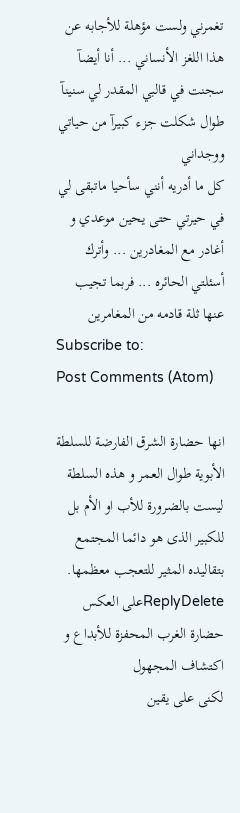تغمرني ولست مؤهلة للأجابه عن هذا اللغز الأنساني ... أنا أيضآ سجنت في قالبي المقدر لي سنينآ طوال شكلت جزء كبيرآ من حياتي ووجداني
كل ما أدريه أنني سأحيا ماتبقى لي في حيرتي حتى يحين موعدي و أغادر مع المغادرين ... وأترك أسئلتي الحائره ... فربما تجيب عنها ثلة قادمه من المغامرين
Subscribe to:
Post Comments (Atom)

انها حضارة الشرق الفارضة للسلطة الأبوية طوال العمر و هذه السلطة ليست بالضرورة للأب او الأم بل للكبير الذى هو دائما المجتمع بتقاليده المثير للتعجب معظمها.
ReplyDeleteعلى العكس حضارة الغرب المحفزة للأبداع و اكتشاف المجهول
لكنى على يقين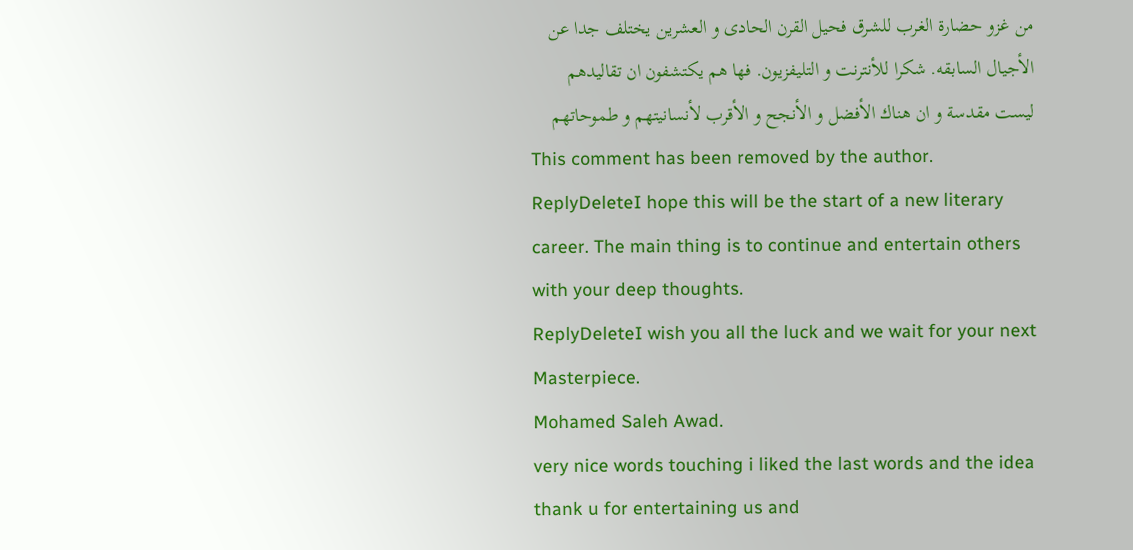من غزو حضارة الغرب للشرق فحيل القرن الحادى و العشرين يختلف جدا عن الأجيال السابقه. شكرا للأنترنت و التليفزيون. فها هم يكتشفون ان تقاليدهم ليست مقدسة و ان هناك الأفضل و الأنجح و الأقرب لأنسانيتهم و طموحاتهم
This comment has been removed by the author.
ReplyDeleteI hope this will be the start of a new literary career. The main thing is to continue and entertain others with your deep thoughts.
ReplyDeleteI wish you all the luck and we wait for your next Masterpiece.
Mohamed Saleh Awad.
very nice words touching i liked the last words and the idea thank u for entertaining us and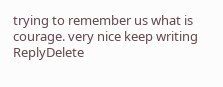trying to remember us what is courage. very nice keep writing
ReplyDelete